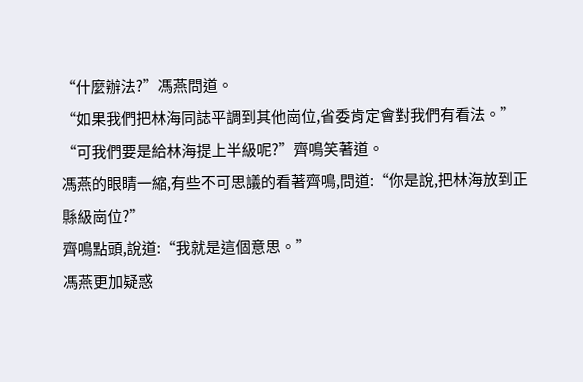“什麼辦法?”馮燕問道。
“如果我們把林海同誌平調到其他崗位,省委肯定會對我們有看法。”
“可我們要是給林海提上半級呢?”齊鳴笑著道。
馮燕的眼睛一縮,有些不可思議的看著齊鳴,問道:“你是說,把林海放到正縣級崗位?”
齊鳴點頭,說道:“我就是這個意思。”
馮燕更加疑惑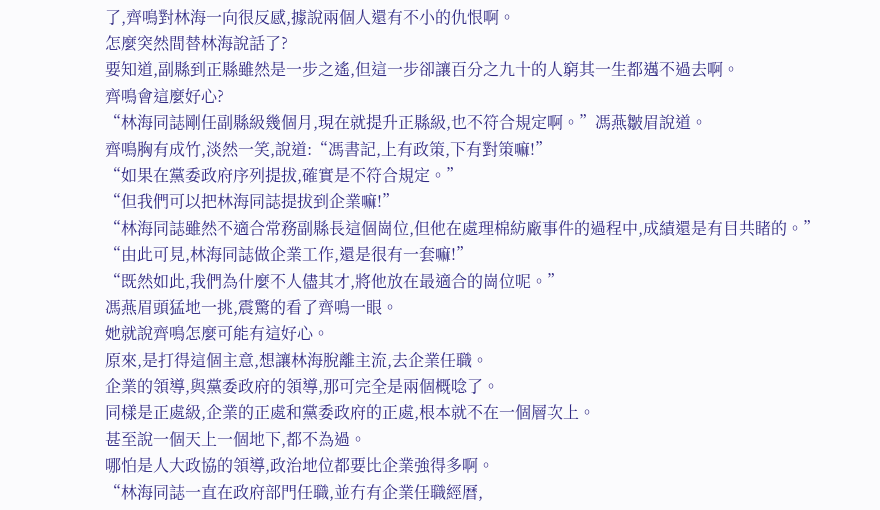了,齊鳴對林海一向很反感,據說兩個人還有不小的仇恨啊。
怎麼突然間替林海說話了?
要知道,副縣到正縣雖然是一步之遙,但這一步卻讓百分之九十的人窮其一生都邁不過去啊。
齊鳴會這麼好心?
“林海同誌剛任副縣級幾個月,現在就提升正縣級,也不符合規定啊。”馮燕皺眉說道。
齊鳴胸有成竹,淡然一笑,說道:“馮書記,上有政策,下有對策嘛!”
“如果在黨委政府序列提拔,確實是不符合規定。”
“但我們可以把林海同誌提拔到企業嘛!”
“林海同誌雖然不適合常務副縣長這個崗位,但他在處理棉紡廠事件的過程中,成績還是有目共睹的。”
“由此可見,林海同誌做企業工作,還是很有一套嘛!”
“既然如此,我們為什麼不人儘其才,將他放在最適合的崗位呢。”
馮燕眉頭猛地一挑,震驚的看了齊鳴一眼。
她就說齊鳴怎麼可能有這好心。
原來,是打得這個主意,想讓林海脫離主流,去企業任職。
企業的領導,與黨委政府的領導,那可完全是兩個概唸了。
同樣是正處級,企業的正處和黨委政府的正處,根本就不在一個層次上。
甚至說一個天上一個地下,都不為過。
哪怕是人大政協的領導,政治地位都要比企業強得多啊。
“林海同誌一直在政府部門任職,並冇有企業任職經曆,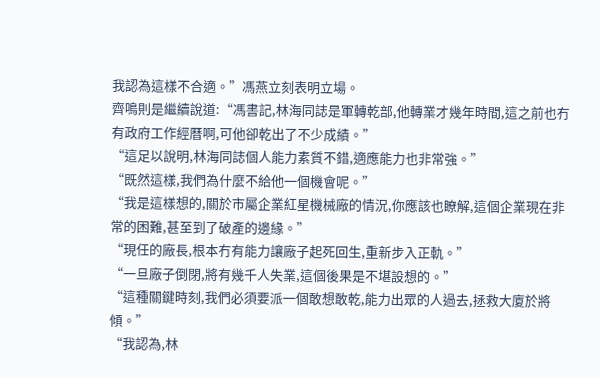我認為這樣不合適。”馮燕立刻表明立場。
齊鳴則是繼續說道:“馮書記,林海同誌是軍轉乾部,他轉業才幾年時間,這之前也冇有政府工作經曆啊,可他卻乾出了不少成績。”
“這足以說明,林海同誌個人能力素質不錯,適應能力也非常強。”
“既然這樣,我們為什麼不給他一個機會呢。”
“我是這樣想的,關於市屬企業紅星機械廠的情況,你應該也瞭解,這個企業現在非常的困難,甚至到了破產的邊緣。”
“現任的廠長,根本冇有能力讓廠子起死回生,重新步入正軌。”
“一旦廠子倒閉,將有幾千人失業,這個後果是不堪設想的。”
“這種關鍵時刻,我們必須要派一個敢想敢乾,能力出眾的人過去,拯救大廈於將傾。”
“我認為,林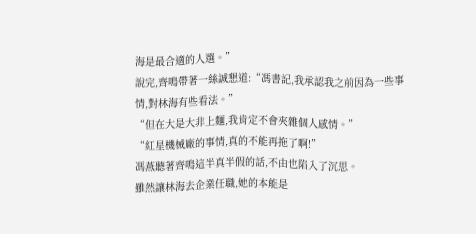海是最合適的人選。”
說完,齊鳴帶著一絲誠懇道:“馮書記,我承認我之前因為一些事情,對林海有些看法。”
“但在大是大非上麵,我肯定不會夾雜個人感情。”
“紅星機械廠的事情,真的不能再拖了啊!”
馮燕聽著齊鳴這半真半假的話,不由也陷入了沉思。
雖然讓林海去企業任職,她的本能是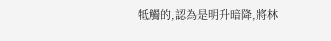牴觸的,認為是明升暗降,將林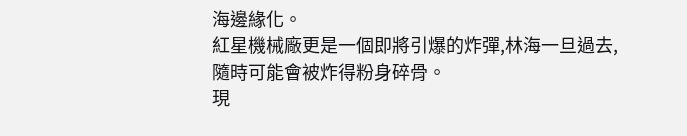海邊緣化。
紅星機械廠更是一個即將引爆的炸彈,林海一旦過去,隨時可能會被炸得粉身碎骨。
現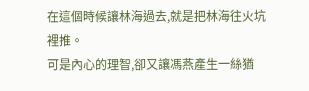在這個時候讓林海過去,就是把林海往火坑裡推。
可是內心的理智,卻又讓馮燕產生一絲猶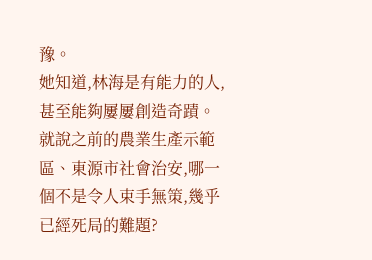豫。
她知道,林海是有能力的人,甚至能夠屢屢創造奇蹟。
就說之前的農業生產示範區、東源市社會治安,哪一個不是令人束手無策,幾乎已經死局的難題?